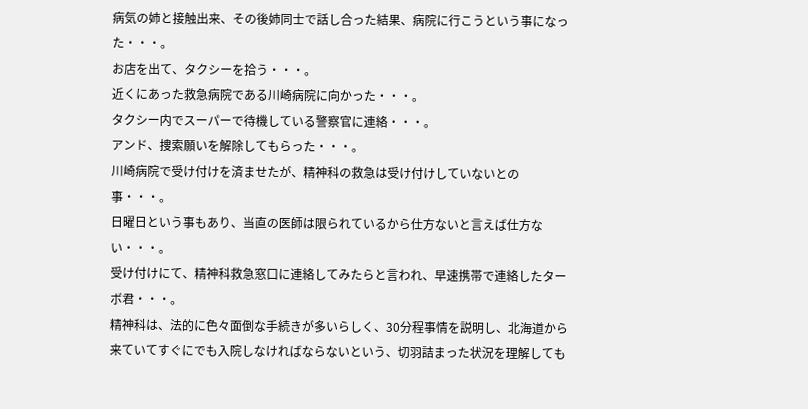病気の姉と接触出来、その後姉同士で話し合った結果、病院に行こうという事になった・・・。
お店を出て、タクシーを拾う・・・。
近くにあった救急病院である川崎病院に向かった・・・。
タクシー内でスーパーで待機している警察官に連絡・・・。
アンド、捜索願いを解除してもらった・・・。
川崎病院で受け付けを済ませたが、精神科の救急は受け付けしていないとの事・・・。
日曜日という事もあり、当直の医師は限られているから仕方ないと言えば仕方ない・・・。
受け付けにて、精神科救急窓口に連絡してみたらと言われ、早速携帯で連絡したターボ君・・・。
精神科は、法的に色々面倒な手続きが多いらしく、30分程事情を説明し、北海道から来ていてすぐにでも入院しなければならないという、切羽詰まった状況を理解しても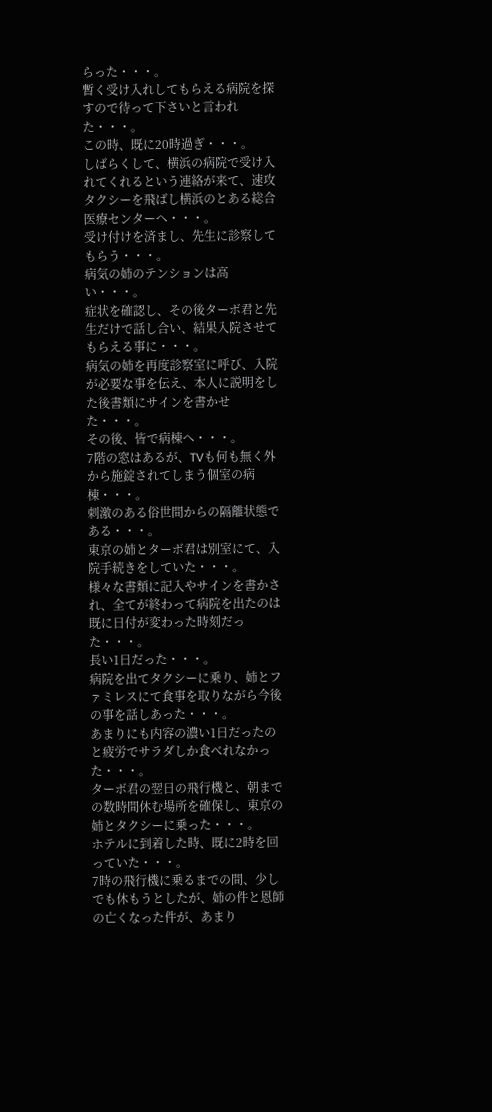らった・・・。
暫く受け入れしてもらえる病院を探すので待って下さいと言われた・・・。
この時、既に20時過ぎ・・・。
しばらくして、横浜の病院で受け入れてくれるという連絡が来て、速攻タクシーを飛ばし横浜のとある総合医療センターへ・・・。
受け付けを済まし、先生に診察してもらう・・・。
病気の姉のテンションは高い・・・。
症状を確認し、その後ターボ君と先生だけで話し合い、結果入院させてもらえる事に・・・。
病気の姉を再度診察室に呼び、入院が必要な事を伝え、本人に説明をした後書類にサインを書かせた・・・。
その後、皆で病棟へ・・・。
7階の窓はあるが、TVも何も無く外から施錠されてしまう個室の病棟・・・。
刺激のある俗世間からの隔離状態である・・・。
東京の姉とターボ君は別室にて、入院手続きをしていた・・・。
様々な書類に記入やサインを書かされ、全てが終わって病院を出たのは既に日付が変わった時刻だった・・・。
長い1日だった・・・。
病院を出てタクシーに乗り、姉とファミレスにて食事を取りながら今後の事を話しあった・・・。
あまりにも内容の濃い1日だったのと疲労でサラダしか食べれなかった・・・。
ターボ君の翌日の飛行機と、朝までの数時間休む場所を確保し、東京の姉とタクシーに乗った・・・。
ホテルに到着した時、既に2時を回っていた・・・。
7時の飛行機に乗るまでの間、少しでも休もうとしたが、姉の件と恩師の亡くなった件が、あまり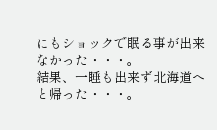にもショックで眠る事が出来なかった・・・。
結果、一睡も出来ず北海道へと帰った・・・。